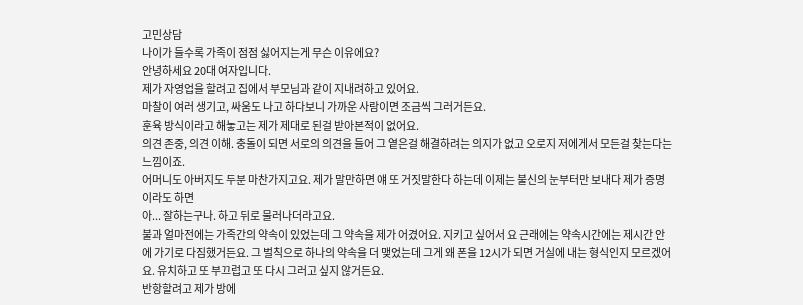고민상담
나이가 들수록 가족이 점점 싫어지는게 무슨 이유에요?
안녕하세요 20대 여자입니다.
제가 자영업을 할려고 집에서 부모님과 같이 지내려하고 있어요.
마찰이 여러 생기고, 싸움도 나고 하다보니 가까운 사람이면 조금씩 그러거든요.
훈육 방식이라고 해놓고는 제가 제대로 된걸 받아본적이 없어요.
의견 존중, 의견 이해. 충돌이 되면 서로의 의견을 들어 그 옅은걸 해결하려는 의지가 없고 오로지 저에게서 모든걸 찾는다는 느낌이죠.
어머니도 아버지도 두분 마찬가지고요. 제가 말만하면 얘 또 거짓말한다 하는데 이제는 불신의 눈부터만 보내다 제가 증명이라도 하면
아... 잘하는구나. 하고 뒤로 물러나더라고요.
불과 얼마전에는 가족간의 약속이 있었는데 그 약속을 제가 어겼어요. 지키고 싶어서 요 근래에는 약속시간에는 제시간 안에 가기로 다짐했거든요. 그 벌칙으로 하나의 약속을 더 맺었는데 그게 왜 폰을 12시가 되면 거실에 내는 형식인지 모르겠어요. 유치하고 또 부끄럽고 또 다시 그러고 싶지 않거든요.
반항할려고 제가 방에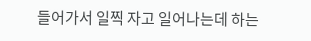들어가서 일찍 자고 일어나는데 하는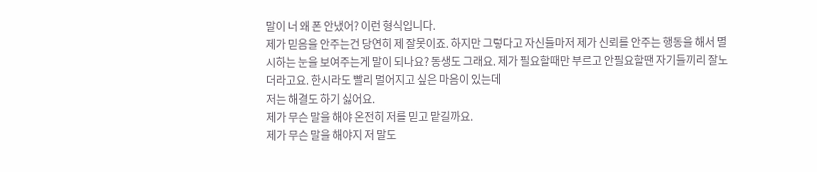말이 너 왜 폰 안냈어? 이런 형식입니다.
제가 믿음을 안주는건 당연히 제 잘못이죠. 하지만 그렇다고 자신들마저 제가 신뢰를 안주는 행동을 해서 멸시하는 눈을 보여주는게 말이 되나요? 동생도 그래요. 제가 필요할때만 부르고 안필요할땐 자기들끼리 잘노더라고요. 한시라도 빨리 멀어지고 싶은 마음이 있는데
저는 해결도 하기 싫어요.
제가 무슨 말을 해야 온전히 저를 믿고 맡길까요.
제가 무슨 말을 해야지 저 말도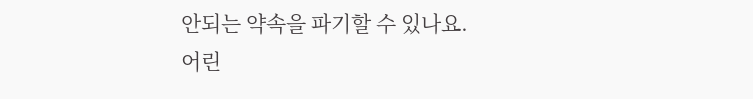안되는 약속을 파기할 수 있나요.
어린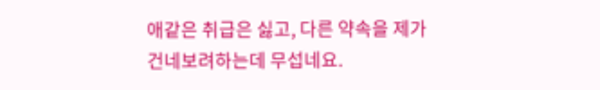애같은 취급은 싫고, 다른 약속을 제가 건네보려하는데 무섭네요.